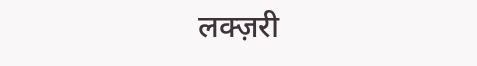लक्ज़री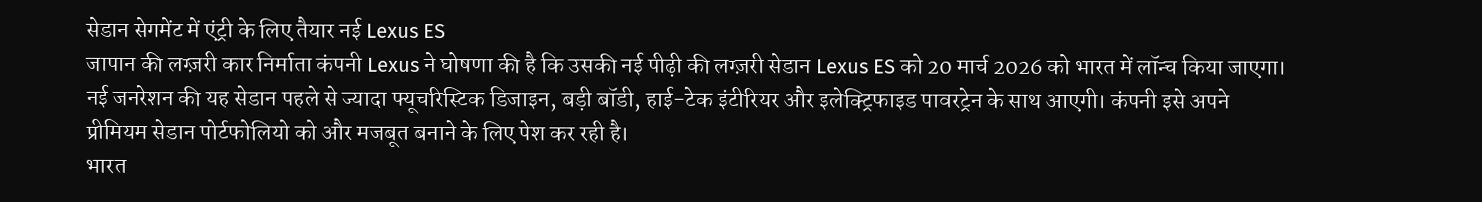सेडान सेगमेंट में एंट्री के लिए तैयार नई Lexus ES
जापान की लग्ज़री कार निर्माता कंपनी Lexus ने घोषणा की है कि उसकी नई पीढ़ी की लग्ज़री सेडान Lexus ES को 20 मार्च 2026 को भारत में लॉन्च किया जाएगा।
नई जनरेशन की यह सेडान पहले से ज्यादा फ्यूचरिस्टिक डिजाइन, बड़ी बॉडी, हाई-टेक इंटीरियर और इलेक्ट्रिफाइड पावरट्रेन के साथ आएगी। कंपनी इसे अपने प्रीमियम सेडान पोर्टफोलियो को और मजबूत बनाने के लिए पेश कर रही है।
भारत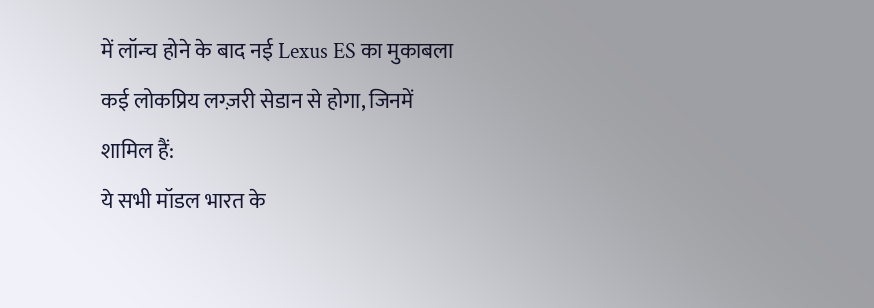में लॉन्च होने के बाद नई Lexus ES का मुकाबला कई लोकप्रिय लग्ज़री सेडान से होगा, जिनमें शामिल हैं:
ये सभी मॉडल भारत के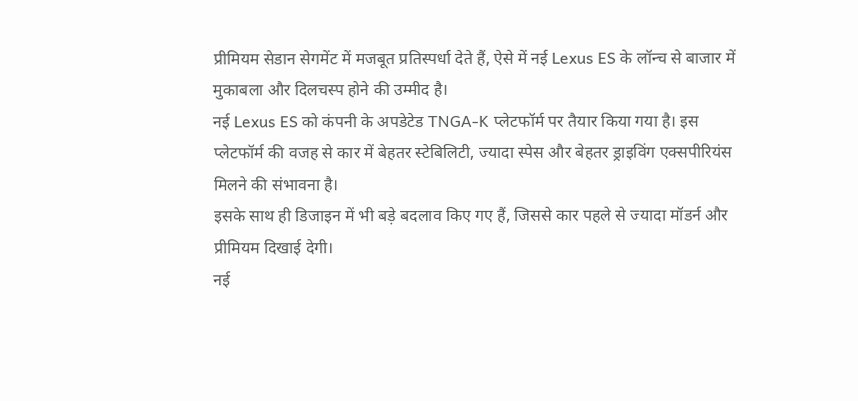प्रीमियम सेडान सेगमेंट में मजबूत प्रतिस्पर्धा देते हैं, ऐसे में नई Lexus ES के लॉन्च से बाजार में मुकाबला और दिलचस्प होने की उम्मीद है।
नई Lexus ES को कंपनी के अपडेटेड TNGA-K प्लेटफॉर्म पर तैयार किया गया है। इस प्लेटफॉर्म की वजह से कार में बेहतर स्टेबिलिटी, ज्यादा स्पेस और बेहतर ड्राइविंग एक्सपीरियंस मिलने की संभावना है।
इसके साथ ही डिजाइन में भी बड़े बदलाव किए गए हैं, जिससे कार पहले से ज्यादा मॉडर्न और प्रीमियम दिखाई देगी।
नई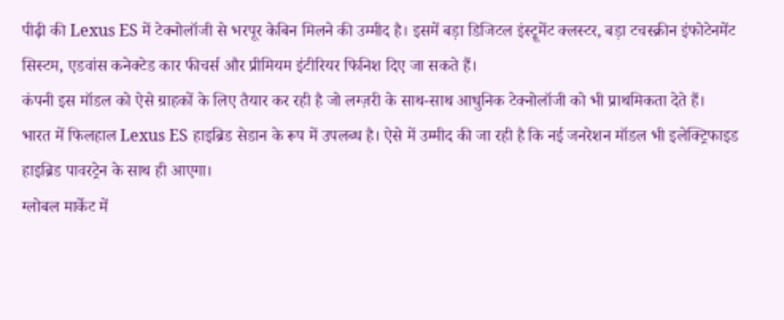पीढ़ी की Lexus ES में टेक्नोलॉजी से भरपूर केबिन मिलने की उम्मीद है। इसमें बड़ा डिजिटल इंस्ट्रूमेंट क्लस्टर, बड़ा टचस्क्रीन इंफोटेनमेंट सिस्टम, एडवांस कनेक्टेड कार फीचर्स और प्रीमियम इंटीरियर फिनिश दिए जा सकते हैं।
कंपनी इस मॉडल को ऐसे ग्राहकों के लिए तैयार कर रही है जो लग्ज़री के साथ-साथ आधुनिक टेक्नोलॉजी को भी प्राथमिकता देते हैं।
भारत में फिलहाल Lexus ES हाइब्रिड सेडान के रूप में उपलब्ध है। ऐसे में उम्मीद की जा रही है कि नई जनरेशन मॉडल भी इलेक्ट्रिफाइड हाइब्रिड पावरट्रेन के साथ ही आएगा।
ग्लोबल मार्केट में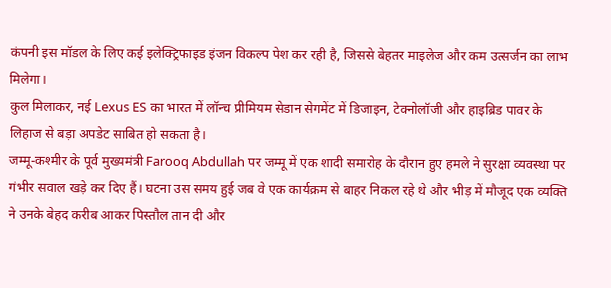कंपनी इस मॉडल के लिए कई इलेक्ट्रिफाइड इंजन विकल्प पेश कर रही है, जिससे बेहतर माइलेज और कम उत्सर्जन का लाभ मिलेगा।
कुल मिलाकर, नई Lexus ES का भारत में लॉन्च प्रीमियम सेडान सेगमेंट में डिजाइन, टेक्नोलॉजी और हाइब्रिड पावर के लिहाज से बड़ा अपडेट साबित हो सकता है।
जम्मू-कश्मीर के पूर्व मुख्यमंत्री Farooq Abdullah पर जम्मू में एक शादी समारोह के दौरान हुए हमले ने सुरक्षा व्यवस्था पर गंभीर सवाल खड़े कर दिए हैं। घटना उस समय हुई जब वे एक कार्यक्रम से बाहर निकल रहे थे और भीड़ में मौजूद एक व्यक्ति ने उनके बेहद करीब आकर पिस्तौल तान दी और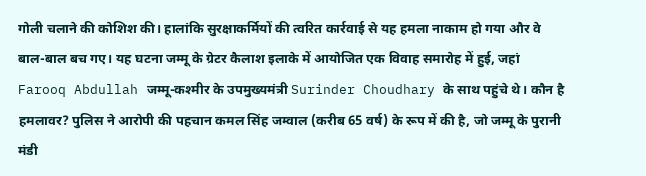गोली चलाने की कोशिश की। हालांकि सुरक्षाकर्मियों की त्वरित कार्रवाई से यह हमला नाकाम हो गया और वे बाल-बाल बच गए। यह घटना जम्मू के ग्रेटर कैलाश इलाके में आयोजित एक विवाह समारोह में हुई, जहां Farooq Abdullah जम्मू-कश्मीर के उपमुख्यमंत्री Surinder Choudhary के साथ पहुंचे थे। कौन है हमलावर? पुलिस ने आरोपी की पहचान कमल सिंह जम्वाल (करीब 65 वर्ष) के रूप में की है, जो जम्मू के पुरानी मंडी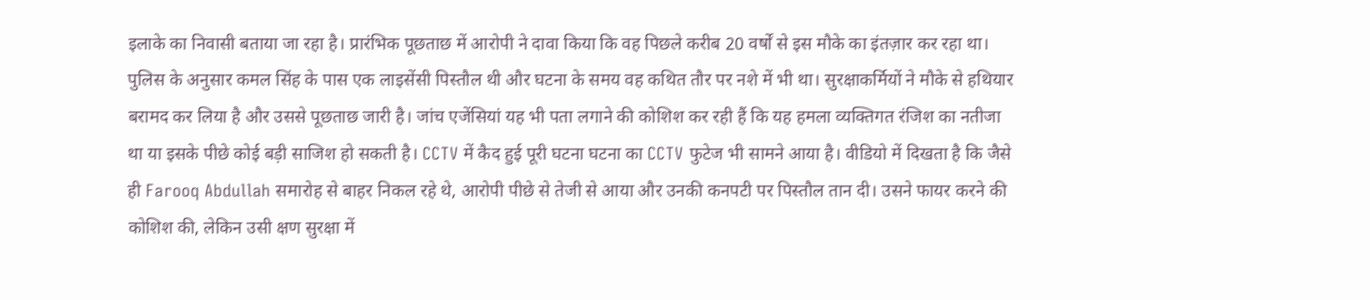इलाके का निवासी बताया जा रहा है। प्रारंभिक पूछताछ में आरोपी ने दावा किया कि वह पिछले करीब 20 वर्षों से इस मौके का इंतज़ार कर रहा था। पुलिस के अनुसार कमल सिंह के पास एक लाइसेंसी पिस्तौल थी और घटना के समय वह कथित तौर पर नशे में भी था। सुरक्षाकर्मियों ने मौके से हथियार बरामद कर लिया है और उससे पूछताछ जारी है। जांच एजेंसियां यह भी पता लगाने की कोशिश कर रही हैं कि यह हमला व्यक्तिगत रंजिश का नतीजा था या इसके पीछे कोई बड़ी साजिश हो सकती है। CCTV में कैद हुई पूरी घटना घटना का CCTV फुटेज भी सामने आया है। वीडियो में दिखता है कि जैसे ही Farooq Abdullah समारोह से बाहर निकल रहे थे, आरोपी पीछे से तेजी से आया और उनकी कनपटी पर पिस्तौल तान दी। उसने फायर करने की कोशिश की, लेकिन उसी क्षण सुरक्षा में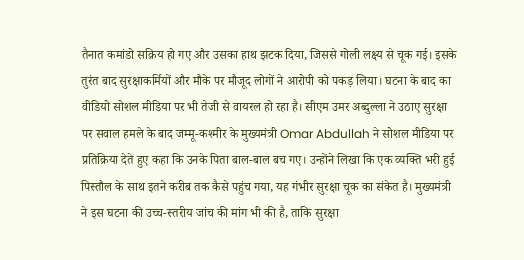तैनात कमांडो सक्रिय हो गए और उसका हाथ झटक दिया, जिससे गोली लक्ष्य से चूक गई। इसके तुरंत बाद सुरक्षाकर्मियों और मौके पर मौजूद लोगों ने आरोपी को पकड़ लिया। घटना के बाद का वीडियो सोशल मीडिया पर भी तेजी से वायरल हो रहा है। सीएम उमर अब्दुल्ला ने उठाए सुरक्षा पर सवाल हमले के बाद जम्मू-कश्मीर के मुख्यमंत्री Omar Abdullah ने सोशल मीडिया पर प्रतिक्रिया देते हुए कहा कि उनके पिता बाल-बाल बच गए। उन्होंने लिखा कि एक व्यक्ति भरी हुई पिस्तौल के साथ इतने करीब तक कैसे पहुंच गया, यह गंभीर सुरक्षा चूक का संकेत है। मुख्यमंत्री ने इस घटना की उच्च-स्तरीय जांच की मांग भी की है, ताकि सुरक्षा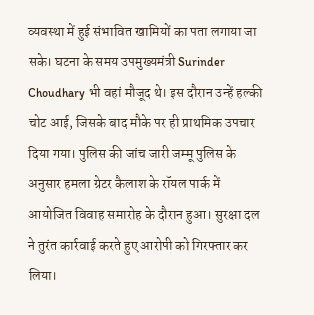व्यवस्था में हुई संभावित खामियों का पता लगाया जा सके। घटना के समय उपमुख्यमंत्री Surinder Choudhary भी वहां मौजूद थे। इस दौरान उन्हें हल्की चोट आई, जिसके बाद मौके पर ही प्राथमिक उपचार दिया गया। पुलिस की जांच जारी जम्मू पुलिस के अनुसार हमला ग्रेटर कैलाश के रॉयल पार्क में आयोजित विवाह समारोह के दौरान हुआ। सुरक्षा दल ने तुरंत कार्रवाई करते हुए आरोपी को गिरफ्तार कर लिया।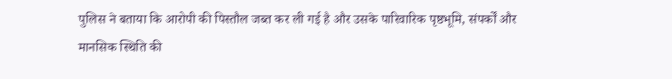पुलिस ने बताया कि आरोपी की पिस्तौल जब्त कर ली गई है और उसके पारिवारिक पृष्ठभूमि, संपर्कों और मानसिक स्थिति की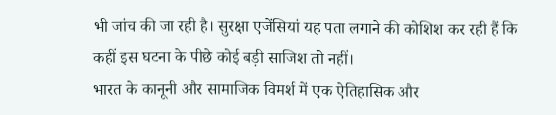भी जांच की जा रही है। सुरक्षा एजेंसियां यह पता लगाने की कोशिश कर रही हैं कि कहीं इस घटना के पीछे कोई बड़ी साजिश तो नहीं।
भारत के कानूनी और सामाजिक विमर्श में एक ऐतिहासिक और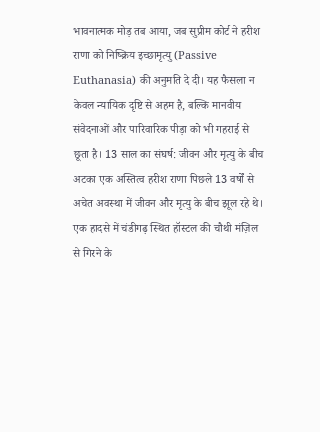भावनात्मक मोड़ तब आया, जब सुप्रीम कोर्ट ने हरीश राणा को निष्क्रिय इच्छामृत्यु (Passive Euthanasia) की अनुमति दे दी। यह फैसला न केवल न्यायिक दृष्टि से अहम है, बल्कि मानवीय संवेदनाओं और पारिवारिक पीड़ा को भी गहराई से छूता है। 13 साल का संघर्ष: जीवन और मृत्यु के बीच अटका एक अस्तित्व हरीश राणा पिछले 13 वर्षों से अचेत अवस्था में जीवन और मृत्यु के बीच झूल रहे थे। एक हादसे में चंडीगढ़ स्थित हॉस्टल की चौथी मंज़िल से गिरने के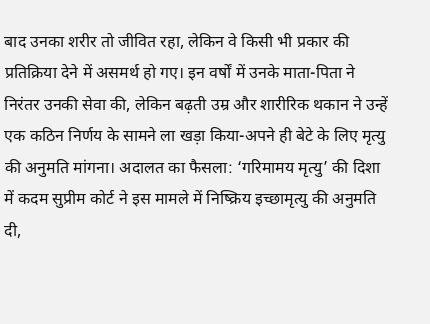बाद उनका शरीर तो जीवित रहा, लेकिन वे किसी भी प्रकार की प्रतिक्रिया देने में असमर्थ हो गए। इन वर्षों में उनके माता-पिता ने निरंतर उनकी सेवा की, लेकिन बढ़ती उम्र और शारीरिक थकान ने उन्हें एक कठिन निर्णय के सामने ला खड़ा किया-अपने ही बेटे के लिए मृत्यु की अनुमति मांगना। अदालत का फैसला: ‘गरिमामय मृत्यु’ की दिशा में कदम सुप्रीम कोर्ट ने इस मामले में निष्क्रिय इच्छामृत्यु की अनुमति दी,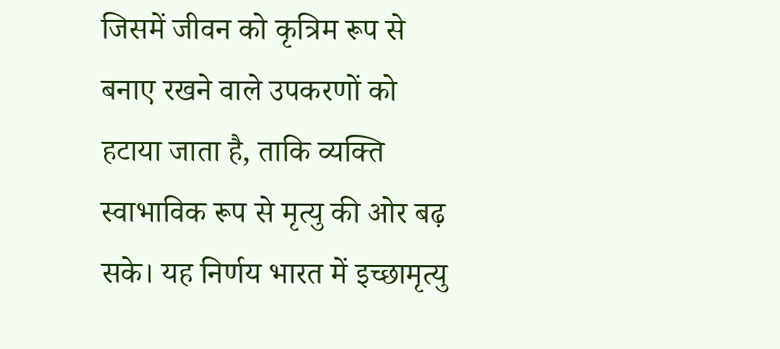जिसमें जीवन को कृत्रिम रूप से बनाए रखने वाले उपकरणों को हटाया जाता है, ताकि व्यक्ति स्वाभाविक रूप से मृत्यु की ओर बढ़ सके। यह निर्णय भारत में इच्छामृत्यु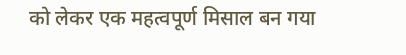को लेकर एक महत्वपूर्ण मिसाल बन गया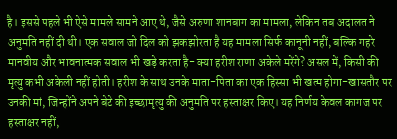है। इससे पहले भी ऐसे मामले सामने आए थे, जैसे अरुणा शानबाग का मामला, लेकिन तब अदालत ने अनुमति नहीं दी थी। एक सवाल जो दिल को झकझोरता है यह मामला सिर्फ कानूनी नहीं, बल्कि गहरे मानवीय और भावनात्मक सवाल भी खड़े करता है- क्या हरीश राणा अकेले मरेंगे? असल में, किसी की मृत्यु कभी अकेली नहीं होती। हरीश के साथ उनके माता-पिता का एक हिस्सा भी खत्म होगा-खासतौर पर उनकी मां, जिन्होंने अपने बेटे की इच्छामृत्यु की अनुमति पर हस्ताक्षर किए। यह निर्णय केवल कागज पर हस्ताक्षर नहीं,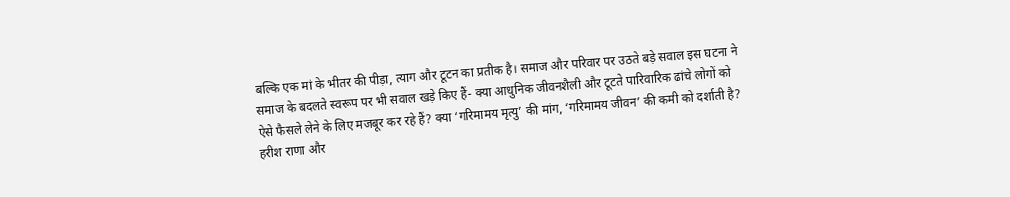बल्कि एक मां के भीतर की पीड़ा, त्याग और टूटन का प्रतीक है। समाज और परिवार पर उठते बड़े सवाल इस घटना ने समाज के बदलते स्वरूप पर भी सवाल खड़े किए हैं- क्या आधुनिक जीवनशैली और टूटते पारिवारिक ढांचे लोगों को ऐसे फैसले लेने के लिए मजबूर कर रहे हैं? क्या ‘गरिमामय मृत्यु’ की मांग, ‘गरिमामय जीवन’ की कमी को दर्शाती है? हरीश राणा और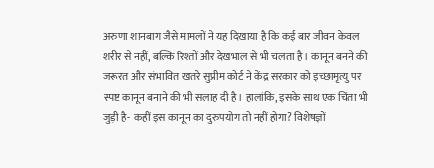अरुणा शानबाग जैसे मामलों ने यह दिखाया है कि कई बार जीवन केवल शरीर से नहीं, बल्कि रिश्तों और देखभाल से भी चलता है। कानून बनने की जरूरत और संभावित खतरे सुप्रीम कोर्ट ने केंद्र सरकार को इच्छामृत्यु पर स्पष्ट कानून बनाने की भी सलाह दी है। हालांकि, इसके साथ एक चिंता भी जुड़ी है- कहीं इस कानून का दुरुपयोग तो नहीं होगा? विशेषज्ञों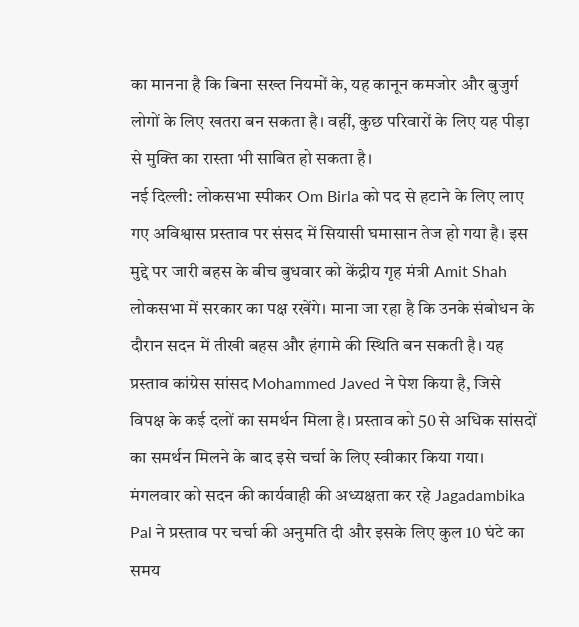का मानना है कि बिना सख्त नियमों के, यह कानून कमजोर और बुजुर्ग लोगों के लिए खतरा बन सकता है। वहीं, कुछ परिवारों के लिए यह पीड़ा से मुक्ति का रास्ता भी साबित हो सकता है।
नई दिल्ली: लोकसभा स्पीकर Om Birla को पद से हटाने के लिए लाए गए अविश्वास प्रस्ताव पर संसद में सियासी घमासान तेज हो गया है। इस मुद्दे पर जारी बहस के बीच बुधवार को केंद्रीय गृह मंत्री Amit Shah लोकसभा में सरकार का पक्ष रखेंगे। माना जा रहा है कि उनके संबोधन के दौरान सदन में तीखी बहस और हंगामे की स्थिति बन सकती है। यह प्रस्ताव कांग्रेस सांसद Mohammed Javed ने पेश किया है, जिसे विपक्ष के कई दलों का समर्थन मिला है। प्रस्ताव को 50 से अधिक सांसदों का समर्थन मिलने के बाद इसे चर्चा के लिए स्वीकार किया गया। मंगलवार को सदन की कार्यवाही की अध्यक्षता कर रहे Jagadambika Pal ने प्रस्ताव पर चर्चा की अनुमति दी और इसके लिए कुल 10 घंटे का समय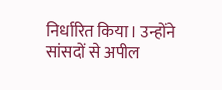निर्धारित किया। उन्होंने सांसदों से अपील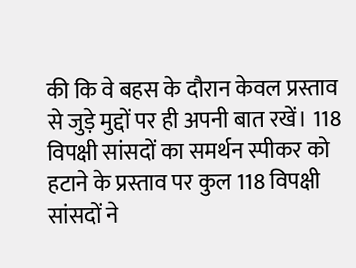की कि वे बहस के दौरान केवल प्रस्ताव से जुड़े मुद्दों पर ही अपनी बात रखें। 118 विपक्षी सांसदों का समर्थन स्पीकर को हटाने के प्रस्ताव पर कुल 118 विपक्षी सांसदों ने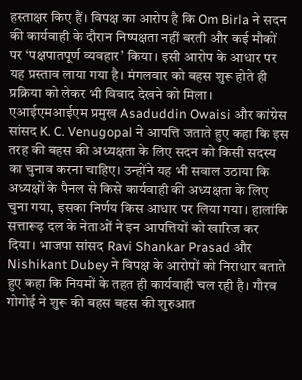हस्ताक्षर किए हैं। विपक्ष का आरोप है कि Om Birla ने सदन की कार्यवाही के दौरान निष्पक्षता नहीं बरती और कई मौकों पर ‘पक्षपातपूर्ण व्यवहार’ किया। इसी आरोप के आधार पर यह प्रस्ताव लाया गया है। मंगलवार को बहस शुरू होते ही प्रक्रिया को लेकर भी विवाद देखने को मिला। एआईएमआईएम प्रमुख Asaduddin Owaisi और कांग्रेस सांसद K. C. Venugopal ने आपत्ति जताते हुए कहा कि इस तरह की बहस की अध्यक्षता के लिए सदन को किसी सदस्य का चुनाव करना चाहिए। उन्होंने यह भी सवाल उठाया कि अध्यक्षों के पैनल से किसे कार्यवाही की अध्यक्षता के लिए चुना गया, इसका निर्णय किस आधार पर लिया गया। हालांकि सत्तारूढ़ दल के नेताओं ने इन आपत्तियों को खारिज कर दिया। भाजपा सांसद Ravi Shankar Prasad और Nishikant Dubey ने विपक्ष के आरोपों को निराधार बताते हुए कहा कि नियमों के तहत ही कार्यवाही चल रही है। गौरव गोगोई ने शुरू की बहस बहस की शुरुआत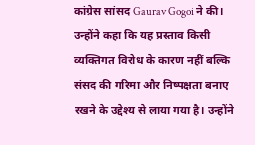कांग्रेस सांसद Gaurav Gogoi ने की। उन्होंने कहा कि यह प्रस्ताव किसी व्यक्तिगत विरोध के कारण नहीं बल्कि संसद की गरिमा और निष्पक्षता बनाए रखने के उद्देश्य से लाया गया है। उन्होंने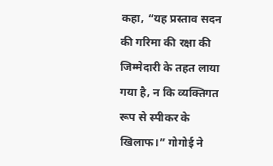कहा, “यह प्रस्ताव सदन की गरिमा की रक्षा की जिम्मेदारी के तहत लाया गया है, न कि व्यक्तिगत रूप से स्पीकर के खिलाफ।” गोगोई ने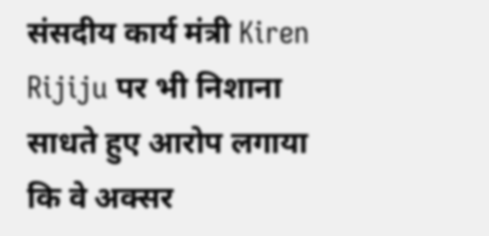संसदीय कार्य मंत्री Kiren Rijiju पर भी निशाना साधते हुए आरोप लगाया कि वे अक्सर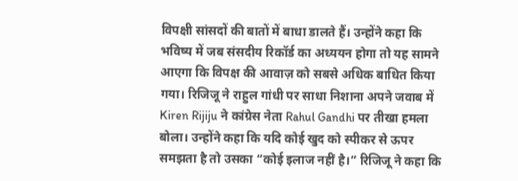विपक्षी सांसदों की बातों में बाधा डालते हैं। उन्होंने कहा कि भविष्य में जब संसदीय रिकॉर्ड का अध्ययन होगा तो यह सामने आएगा कि विपक्ष की आवाज़ को सबसे अधिक बाधित किया गया। रिजिजू ने राहुल गांधी पर साधा निशाना अपने जवाब में Kiren Rijiju ने कांग्रेस नेता Rahul Gandhi पर तीखा हमला बोला। उन्होंने कहा कि यदि कोई खुद को स्पीकर से ऊपर समझता है तो उसका “कोई इलाज नहीं है।” रिजिजू ने कहा कि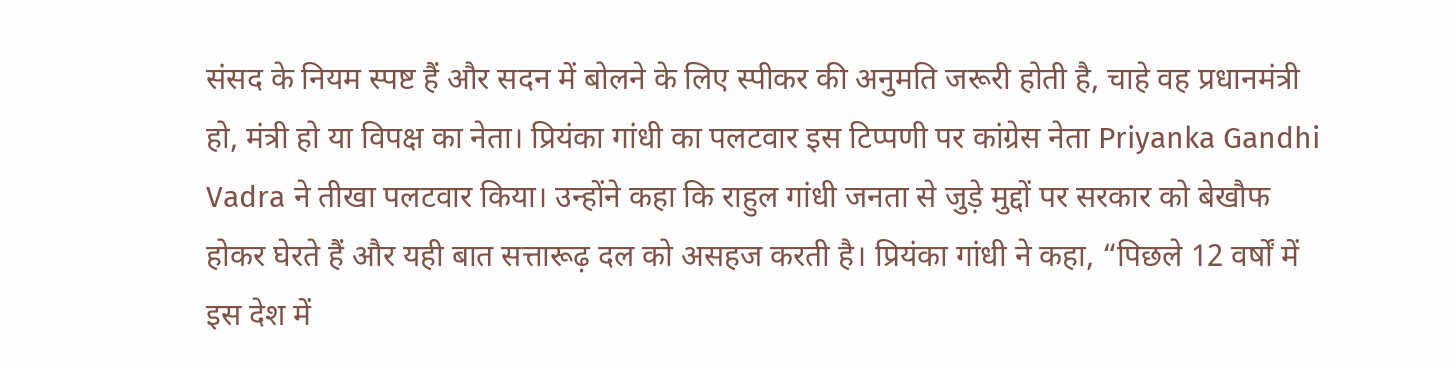संसद के नियम स्पष्ट हैं और सदन में बोलने के लिए स्पीकर की अनुमति जरूरी होती है, चाहे वह प्रधानमंत्री हो, मंत्री हो या विपक्ष का नेता। प्रियंका गांधी का पलटवार इस टिप्पणी पर कांग्रेस नेता Priyanka Gandhi Vadra ने तीखा पलटवार किया। उन्होंने कहा कि राहुल गांधी जनता से जुड़े मुद्दों पर सरकार को बेखौफ होकर घेरते हैं और यही बात सत्तारूढ़ दल को असहज करती है। प्रियंका गांधी ने कहा, “पिछले 12 वर्षों में इस देश में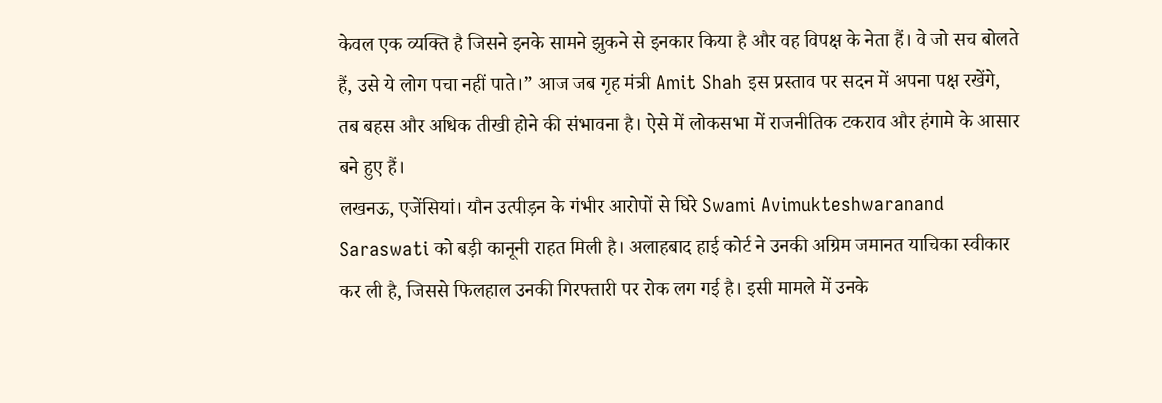केवल एक व्यक्ति है जिसने इनके सामने झुकने से इनकार किया है और वह विपक्ष के नेता हैं। वे जो सच बोलते हैं, उसे ये लोग पचा नहीं पाते।” आज जब गृह मंत्री Amit Shah इस प्रस्ताव पर सदन में अपना पक्ष रखेंगे, तब बहस और अधिक तीखी होने की संभावना है। ऐसे में लोकसभा में राजनीतिक टकराव और हंगामे के आसार बने हुए हैं।
लखनऊ, एजेंसियां। यौन उत्पीड़न के गंभीर आरोपों से घिरे Swami Avimukteshwaranand Saraswati को बड़ी कानूनी राहत मिली है। अलाहबाद हाई कोर्ट ने उनकी अग्रिम जमानत याचिका स्वीकार कर ली है, जिससे फिलहाल उनकी गिरफ्तारी पर रोक लग गई है। इसी मामले में उनके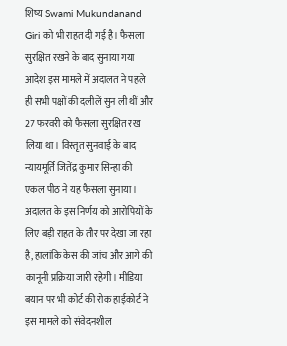शिष्य Swami Mukundanand Giri को भी राहत दी गई है। फैसला सुरक्षित रखने के बाद सुनाया गया आदेश इस मामले में अदालत ने पहले ही सभी पक्षों की दलीलें सुन ली थीं और 27 फरवरी को फैसला सुरक्षित रख लिया था। विस्तृत सुनवाई के बाद न्यायमूर्ति जितेंद्र कुमार सिन्हा की एकल पीठ ने यह फैसला सुनाया। अदालत के इस निर्णय को आरोपियों के लिए बड़ी राहत के तौर पर देखा जा रहा है, हालांकि केस की जांच और आगे की कानूनी प्रक्रिया जारी रहेगी। मीडिया बयान पर भी कोर्ट की रोक हाईकोर्ट ने इस मामले को संवेदनशील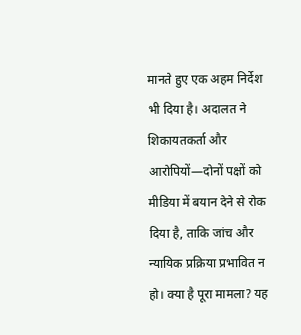मानते हुए एक अहम निर्देश भी दिया है। अदालत ने शिकायतकर्ता और आरोपियों—दोनों पक्षों को मीडिया में बयान देने से रोक दिया है, ताकि जांच और न्यायिक प्रक्रिया प्रभावित न हो। क्या है पूरा मामला? यह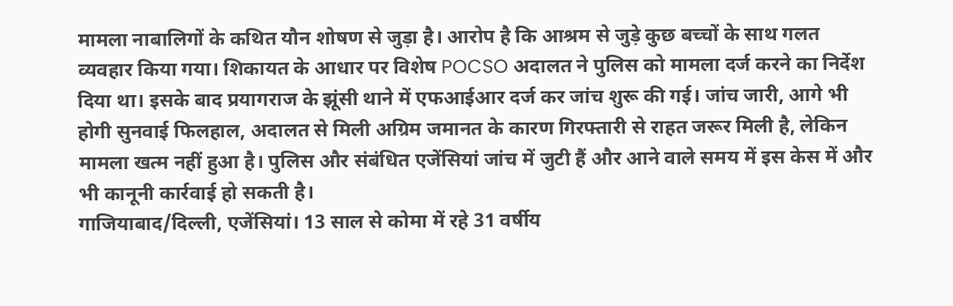मामला नाबालिगों के कथित यौन शोषण से जुड़ा है। आरोप है कि आश्रम से जुड़े कुछ बच्चों के साथ गलत व्यवहार किया गया। शिकायत के आधार पर विशेष POCSO अदालत ने पुलिस को मामला दर्ज करने का निर्देश दिया था। इसके बाद प्रयागराज के झूंसी थाने में एफआईआर दर्ज कर जांच शुरू की गई। जांच जारी, आगे भी होगी सुनवाई फिलहाल, अदालत से मिली अग्रिम जमानत के कारण गिरफ्तारी से राहत जरूर मिली है, लेकिन मामला खत्म नहीं हुआ है। पुलिस और संबंधित एजेंसियां जांच में जुटी हैं और आने वाले समय में इस केस में और भी कानूनी कार्रवाई हो सकती है।
गाजियाबाद/दिल्ली, एजेंसियां। 13 साल से कोमा में रहे 31 वर्षीय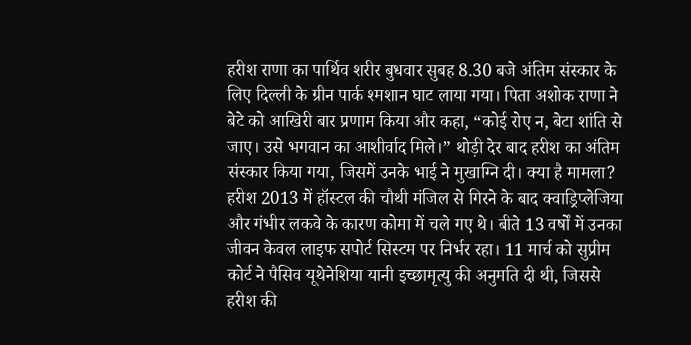हरीश राणा का पार्थिव शरीर बुधवार सुबह 8.30 बजे अंतिम संस्कार के लिए दिल्ली के ग्रीन पार्क श्मशान घाट लाया गया। पिता अशोक राणा ने बेटे को आखिरी बार प्रणाम किया और कहा, “कोई रोए न, बेटा शांति से जाए। उसे भगवान का आशीर्वाद मिले।” थोड़ी देर बाद हरीश का अंतिम संस्कार किया गया, जिसमें उनके भाई ने मुखाग्नि दी। क्या है मामला? हरीश 2013 में हॉस्टल की चौथी मंजिल से गिरने के बाद क्वाड्रिप्लेजिया और गंभीर लकवे के कारण कोमा में चले गए थे। बीते 13 वर्षों में उनका जीवन केवल लाइफ सपोर्ट सिस्टम पर निर्भर रहा। 11 मार्च को सुप्रीम कोर्ट ने पैसिव यूथेनेशिया यानी इच्छामृत्यु की अनुमति दी थी, जिससे हरीश की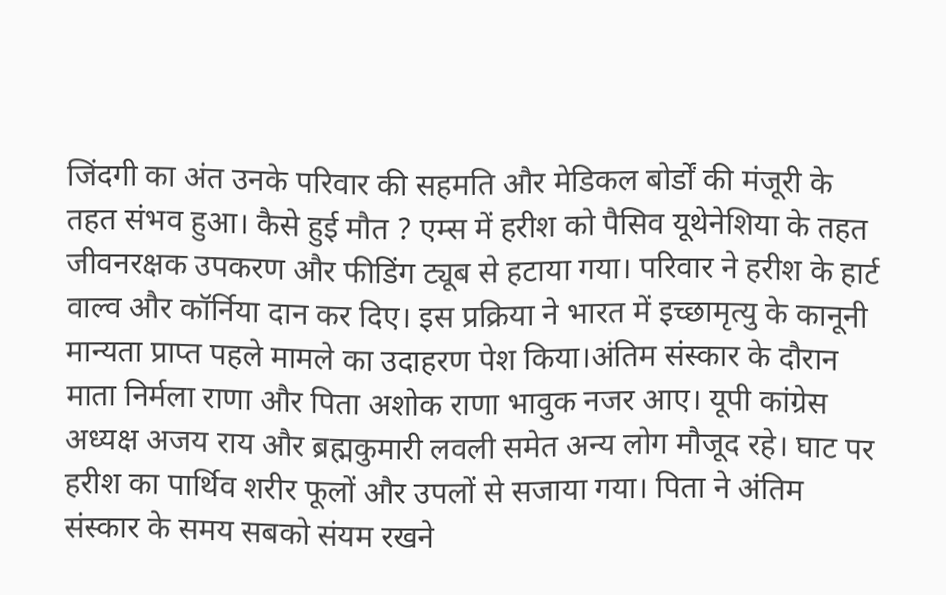जिंदगी का अंत उनके परिवार की सहमति और मेडिकल बोर्डों की मंजूरी के तहत संभव हुआ। कैसे हुई मौत ? एम्स में हरीश को पैसिव यूथेनेशिया के तहत जीवनरक्षक उपकरण और फीडिंग ट्यूब से हटाया गया। परिवार ने हरीश के हार्ट वाल्व और कॉर्निया दान कर दिए। इस प्रक्रिया ने भारत में इच्छामृत्यु के कानूनी मान्यता प्राप्त पहले मामले का उदाहरण पेश किया।अंतिम संस्कार के दौरान माता निर्मला राणा और पिता अशोक राणा भावुक नजर आए। यूपी कांग्रेस अध्यक्ष अजय राय और ब्रह्मकुमारी लवली समेत अन्य लोग मौजूद रहे। घाट पर हरीश का पार्थिव शरीर फूलों और उपलों से सजाया गया। पिता ने अंतिम संस्कार के समय सबको संयम रखने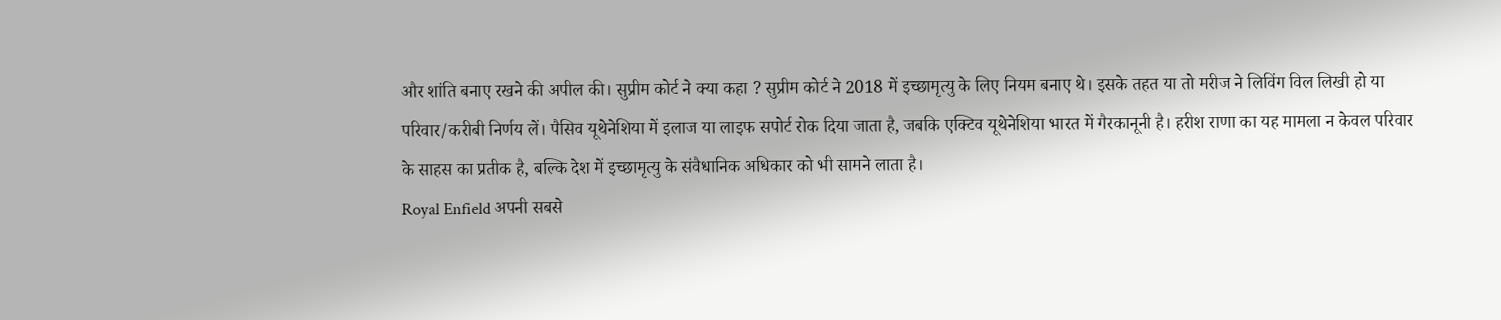और शांति बनाए रखने की अपील की। सुप्रीम कोर्ट ने क्या कहा ? सुप्रीम कोर्ट ने 2018 में इच्छामृत्यु के लिए नियम बनाए थे। इसके तहत या तो मरीज ने लिविंग विल लिखी हो या परिवार/करीबी निर्णय लें। पैसिव यूथेनेशिया में इलाज या लाइफ सपोर्ट रोक दिया जाता है, जबकि एक्टिव यूथेनेशिया भारत में गैरकानूनी है। हरीश राणा का यह मामला न केवल परिवार के साहस का प्रतीक है, बल्कि देश में इच्छामृत्यु के संवैधानिक अधिकार को भी सामने लाता है।
Royal Enfield अपनी सबसे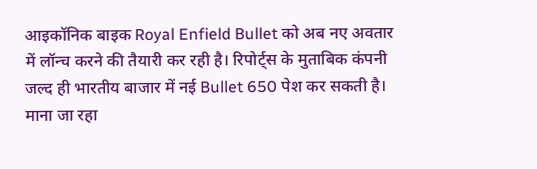आइकॉनिक बाइक Royal Enfield Bullet को अब नए अवतार में लॉन्च करने की तैयारी कर रही है। रिपोर्ट्स के मुताबिक कंपनी जल्द ही भारतीय बाजार में नई Bullet 650 पेश कर सकती है। माना जा रहा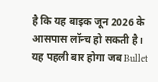है कि यह बाइक जून 2026 के आसपास लॉन्च हो सकती है। यह पहली बार होगा जब Bullet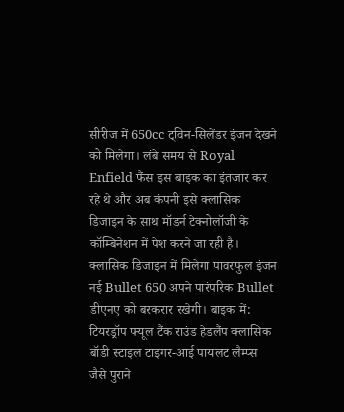सीरीज में 650cc ट्विन-सिलेंडर इंजन देखने को मिलेगा। लंबे समय से Royal Enfield फैंस इस बाइक का इंतजार कर रहे थे और अब कंपनी इसे क्लासिक डिजाइन के साथ मॉडर्न टेक्नोलॉजी के कॉम्बिनेशन में पेश करने जा रही है। क्लासिक डिजाइन में मिलेगा पावरफुल इंजन नई Bullet 650 अपने पारंपरिक Bullet डीएनए को बरकरार रखेगी। बाइक में: टियरड्रॉप फ्यूल टैंक राउंड हेडलैंप क्लासिक बॉडी स्टाइल टाइगर-आई पायलट लैम्प्स जैसे पुराने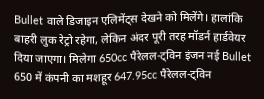Bullet वाले डिजाइन एलिमेंट्स देखने को मिलेंगे। हालांकि बाहरी लुक रेट्रो रहेगा, लेकिन अंदर पूरी तरह मॉडर्न हार्डवेयर दिया जाएगा। मिलेगा 650cc पैरेलल-ट्विन इंजन नई Bullet 650 में कंपनी का मशहूर 647.95cc पैरेलल-ट्विन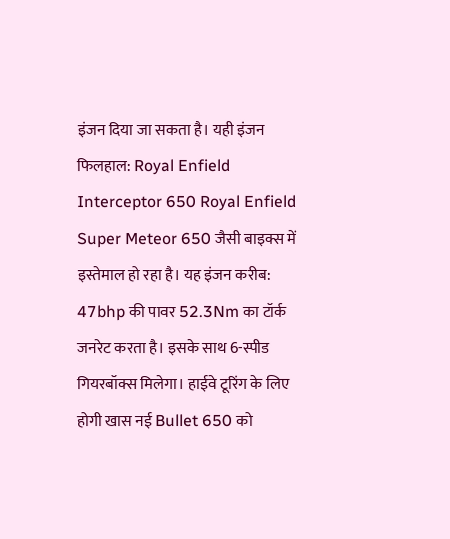इंजन दिया जा सकता है। यही इंजन फिलहाल: Royal Enfield Interceptor 650 Royal Enfield Super Meteor 650 जैसी बाइक्स में इस्तेमाल हो रहा है। यह इंजन करीब: 47bhp की पावर 52.3Nm का टॉर्क जनरेट करता है। इसके साथ 6-स्पीड गियरबॉक्स मिलेगा। हाईवे टूरिंग के लिए होगी खास नई Bullet 650 को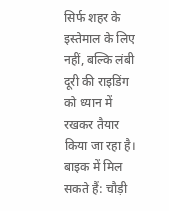सिर्फ शहर के इस्तेमाल के लिए नहीं, बल्कि लंबी दूरी की राइडिंग को ध्यान में रखकर तैयार किया जा रहा है। बाइक में मिल सकते हैं: चौड़ी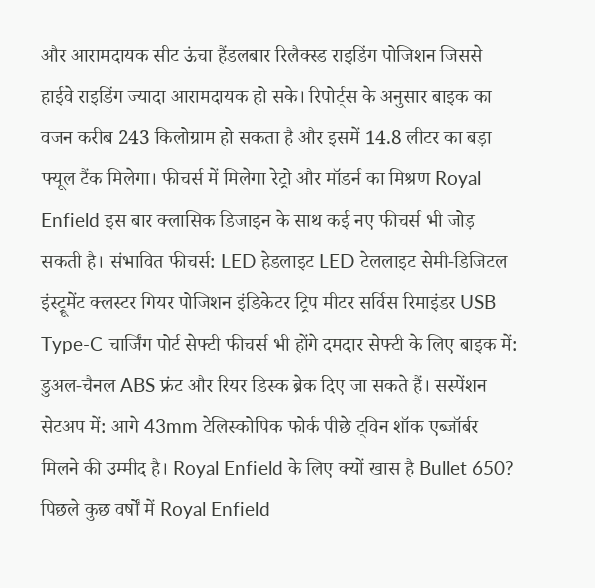और आरामदायक सीट ऊंचा हैंडलबार रिलैक्स्ड राइडिंग पोजिशन जिससे हाईवे राइडिंग ज्यादा आरामदायक हो सके। रिपोर्ट्स के अनुसार बाइक का वजन करीब 243 किलोग्राम हो सकता है और इसमें 14.8 लीटर का बड़ा फ्यूल टैंक मिलेगा। फीचर्स में मिलेगा रेट्रो और मॉडर्न का मिश्रण Royal Enfield इस बार क्लासिक डिजाइन के साथ कई नए फीचर्स भी जोड़ सकती है। संभावित फीचर्स: LED हेडलाइट LED टेललाइट सेमी-डिजिटल इंस्ट्रूमेंट क्लस्टर गियर पोजिशन इंडिकेटर ट्रिप मीटर सर्विस रिमाइंडर USB Type-C चार्जिंग पोर्ट सेफ्टी फीचर्स भी होंगे दमदार सेफ्टी के लिए बाइक में: डुअल-चैनल ABS फ्रंट और रियर डिस्क ब्रेक दिए जा सकते हैं। सस्पेंशन सेटअप में: आगे 43mm टेलिस्कोपिक फोर्क पीछे ट्विन शॉक एब्जॉर्बर मिलने की उम्मीद है। Royal Enfield के लिए क्यों खास है Bullet 650? पिछले कुछ वर्षों में Royal Enfield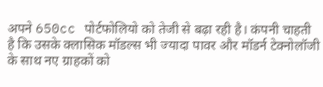अपने 650cc पोर्टफोलियो को तेजी से बढ़ा रही है। कंपनी चाहती है कि उसके क्लासिक मॉडल्स भी ज्यादा पावर और मॉडर्न टेक्नोलॉजी के साथ नए ग्राहकों को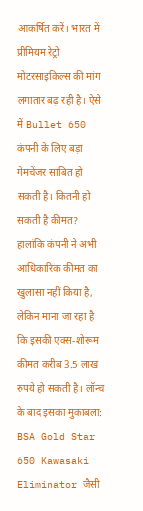आकर्षित करें। भारत में प्रीमियम रेट्रो मोटरसाइकिल्स की मांग लगातार बढ़ रही है। ऐसे में Bullet 650 कंपनी के लिए बड़ा गेमचेंजर साबित हो सकती है। कितनी हो सकती है कीमत? हालांकि कंपनी ने अभी आधिकारिक कीमत का खुलासा नहीं किया है, लेकिन माना जा रहा है कि इसकी एक्स-शोरूम कीमत करीब 3.5 लाख रुपये हो सकती है। लॉन्च के बाद इसका मुकाबला: BSA Gold Star 650 Kawasaki Eliminator जैसी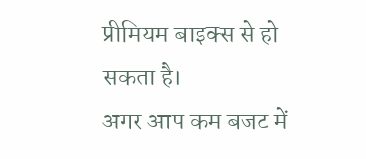प्रीमियम बाइक्स से हो सकता है।
अगर आप कम बजट में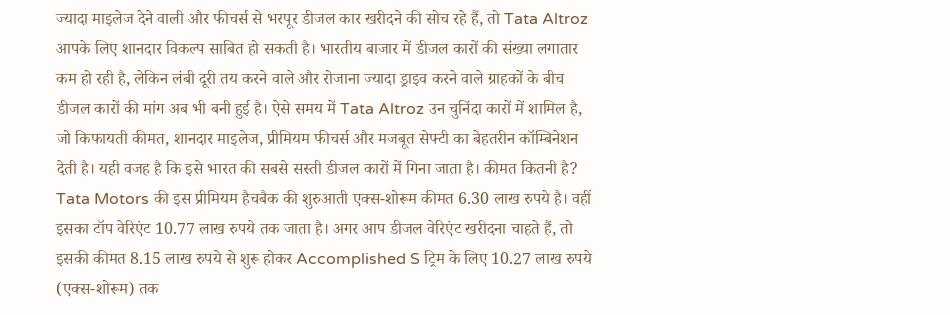ज्यादा माइलेज देने वाली और फीचर्स से भरपूर डीजल कार खरीदने की सोच रहे हैं, तो Tata Altroz आपके लिए शानदार विकल्प साबित हो सकती है। भारतीय बाजार में डीजल कारों की संख्या लगातार कम हो रही है, लेकिन लंबी दूरी तय करने वाले और रोजाना ज्यादा ड्राइव करने वाले ग्राहकों के बीच डीजल कारों की मांग अब भी बनी हुई है। ऐसे समय में Tata Altroz उन चुनिंदा कारों में शामिल है, जो किफायती कीमत, शानदार माइलेज, प्रीमियम फीचर्स और मजबूत सेफ्टी का बेहतरीन कॉम्बिनेशन देती है। यही वजह है कि इसे भारत की सबसे सस्ती डीजल कारों में गिना जाता है। कीमत कितनी है? Tata Motors की इस प्रीमियम हैचबैक की शुरुआती एक्स-शोरूम कीमत 6.30 लाख रुपये है। वहीं इसका टॉप वेरिएंट 10.77 लाख रुपये तक जाता है। अगर आप डीजल वेरिएंट खरीदना चाहते हैं, तो इसकी कीमत 8.15 लाख रुपये से शुरू होकर Accomplished S ट्रिम के लिए 10.27 लाख रुपये (एक्स-शोरूम) तक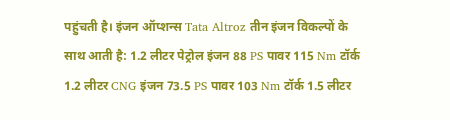पहुंचती है। इंजन ऑप्शन्स Tata Altroz तीन इंजन विकल्पों के साथ आती है: 1.2 लीटर पेट्रोल इंजन 88 PS पावर 115 Nm टॉर्क 1.2 लीटर CNG इंजन 73.5 PS पावर 103 Nm टॉर्क 1.5 लीटर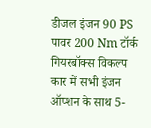डीजल इंजन 90 PS पावर 200 Nm टॉर्क गियरबॉक्स विकल्प कार में सभी इंजन ऑप्शन के साथ 5-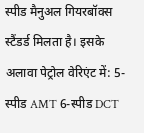स्पीड मैनुअल गियरबॉक्स स्टैंडर्ड मिलता है। इसके अलावा पेट्रोल वेरिएंट में: 5-स्पीड AMT 6-स्पीड DCT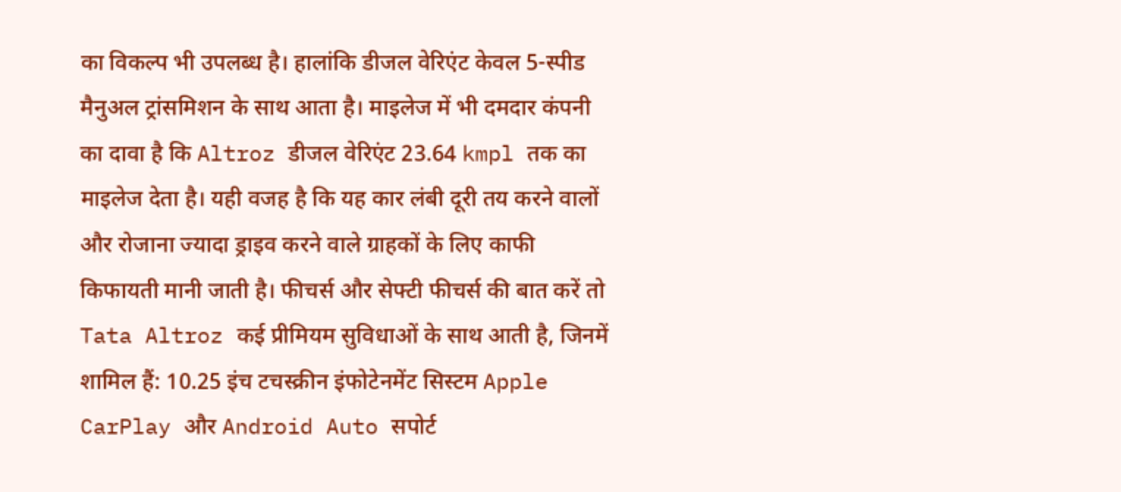का विकल्प भी उपलब्ध है। हालांकि डीजल वेरिएंट केवल 5-स्पीड मैनुअल ट्रांसमिशन के साथ आता है। माइलेज में भी दमदार कंपनी का दावा है कि Altroz डीजल वेरिएंट 23.64 kmpl तक का माइलेज देता है। यही वजह है कि यह कार लंबी दूरी तय करने वालों और रोजाना ज्यादा ड्राइव करने वाले ग्राहकों के लिए काफी किफायती मानी जाती है। फीचर्स और सेफ्टी फीचर्स की बात करें तो Tata Altroz कई प्रीमियम सुविधाओं के साथ आती है, जिनमें शामिल हैं: 10.25 इंच टचस्क्रीन इंफोटेनमेंट सिस्टम Apple CarPlay और Android Auto सपोर्ट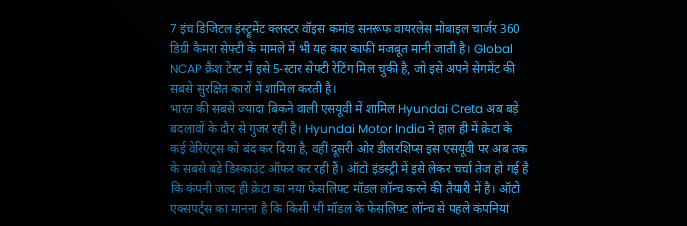7 इंच डिजिटल इंस्ट्रूमेंट क्लस्टर वॉइस कमांड सनरूफ वायरलेस मोबाइल चार्जर 360 डिग्री कैमरा सेफ्टी के मामले में भी यह कार काफी मजबूत मानी जाती है। Global NCAP क्रैश टेस्ट में इसे 5-स्टार सेफ्टी रेटिंग मिल चुकी है, जो इसे अपने सेगमेंट की सबसे सुरक्षित कारों में शामिल करती है।
भारत की सबसे ज्यादा बिकने वाली एसयूवी में शामिल Hyundai Creta अब बड़े बदलावों के दौर से गुजर रही है। Hyundai Motor India ने हाल ही में क्रेटा के कई वेरिएंट्स को बंद कर दिया है, वहीं दूसरी ओर डीलरशिप्स इस एसयूवी पर अब तक के सबसे बड़े डिस्काउंट ऑफर कर रही हैं। ऑटो इंडस्ट्री में इसे लेकर चर्चा तेज हो गई है कि कंपनी जल्द ही क्रेटा का नया फेसलिफ्ट मॉडल लॉन्च करने की तैयारी में है। ऑटो एक्सपर्ट्स का मानना है कि किसी भी मॉडल के फेसलिफ्ट लॉन्च से पहले कंपनियां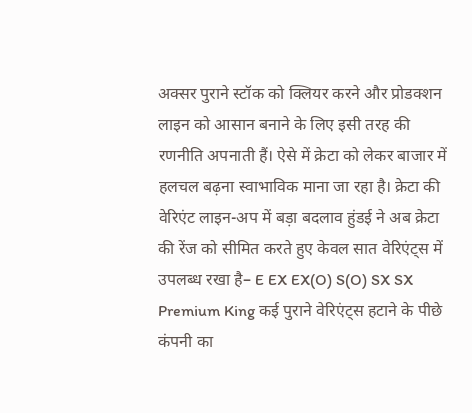अक्सर पुराने स्टॉक को क्लियर करने और प्रोडक्शन लाइन को आसान बनाने के लिए इसी तरह की रणनीति अपनाती हैं। ऐसे में क्रेटा को लेकर बाजार में हलचल बढ़ना स्वाभाविक माना जा रहा है। क्रेटा की वेरिएंट लाइन-अप में बड़ा बदलाव हुंडई ने अब क्रेटा की रेंज को सीमित करते हुए केवल सात वेरिएंट्स में उपलब्ध रखा है– E EX EX(O) S(O) SX SX Premium King कई पुराने वेरिएंट्स हटाने के पीछे कंपनी का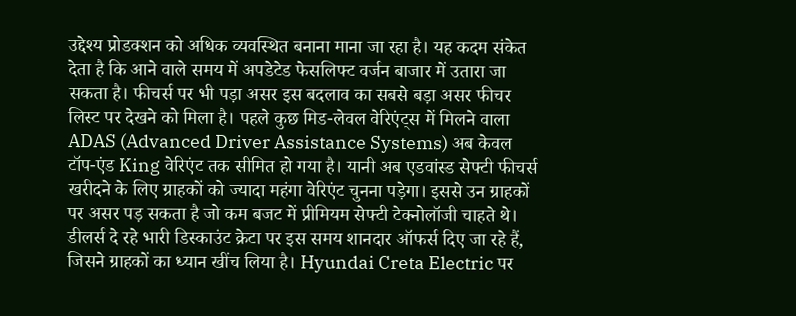उद्देश्य प्रोडक्शन को अधिक व्यवस्थित बनाना माना जा रहा है। यह कदम संकेत देता है कि आने वाले समय में अपडेटेड फेसलिफ्ट वर्जन बाजार में उतारा जा सकता है। फीचर्स पर भी पड़ा असर इस बदलाव का सबसे बड़ा असर फीचर लिस्ट पर देखने को मिला है। पहले कुछ मिड-लेवल वेरिएंट्स में मिलने वाला ADAS (Advanced Driver Assistance Systems) अब केवल टॉप-एंड King वेरिएंट तक सीमित हो गया है। यानी अब एडवांस्ड सेफ्टी फीचर्स खरीदने के लिए ग्राहकों को ज्यादा महंगा वेरिएंट चुनना पड़ेगा। इससे उन ग्राहकों पर असर पड़ सकता है जो कम बजट में प्रीमियम सेफ्टी टेक्नोलॉजी चाहते थे। डीलर्स दे रहे भारी डिस्काउंट क्रेटा पर इस समय शानदार ऑफर्स दिए जा रहे हैं, जिसने ग्राहकों का ध्यान खींच लिया है। Hyundai Creta Electric पर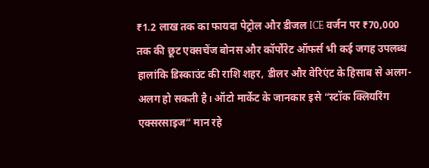₹1.2 लाख तक का फायदा पेट्रोल और डीजल ICE वर्जन पर ₹70,000 तक की छूट एक्सचेंज बोनस और कॉर्पोरेट ऑफर्स भी कई जगह उपलब्ध हालांकि डिस्काउंट की राशि शहर, डीलर और वेरिएंट के हिसाब से अलग-अलग हो सकती है। ऑटो मार्केट के जानकार इसे “स्टॉक क्लियरिंग एक्सरसाइज” मान रहे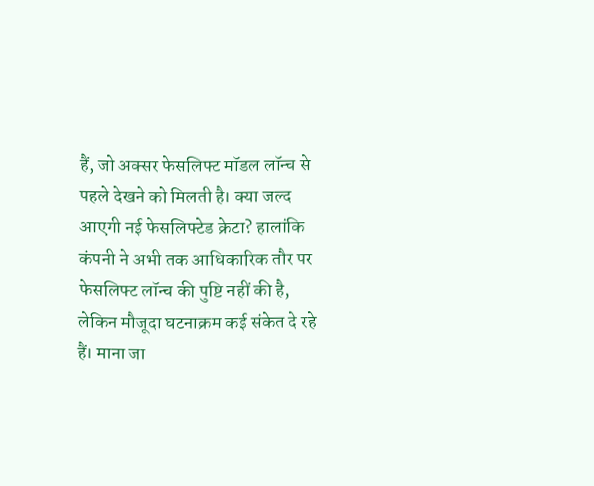हैं, जो अक्सर फेसलिफ्ट मॉडल लॉन्च से पहले देखने को मिलती है। क्या जल्द आएगी नई फेसलिफ्टेड क्रेटा? हालांकि कंपनी ने अभी तक आधिकारिक तौर पर फेसलिफ्ट लॉन्च की पुष्टि नहीं की है, लेकिन मौजूदा घटनाक्रम कई संकेत दे रहे हैं। माना जा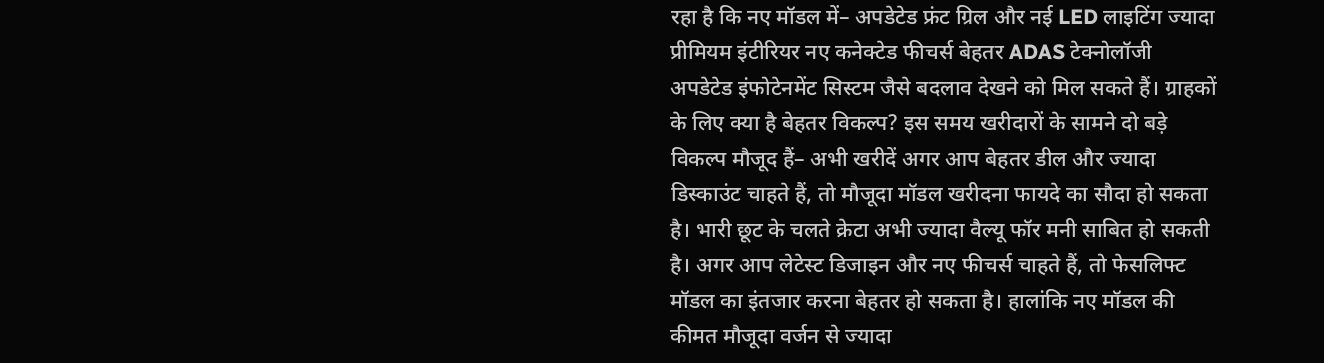रहा है कि नए मॉडल में– अपडेटेड फ्रंट ग्रिल और नई LED लाइटिंग ज्यादा प्रीमियम इंटीरियर नए कनेक्टेड फीचर्स बेहतर ADAS टेक्नोलॉजी अपडेटेड इंफोटेनमेंट सिस्टम जैसे बदलाव देखने को मिल सकते हैं। ग्राहकों के लिए क्या है बेहतर विकल्प? इस समय खरीदारों के सामने दो बड़े विकल्प मौजूद हैं– अभी खरीदें अगर आप बेहतर डील और ज्यादा डिस्काउंट चाहते हैं, तो मौजूदा मॉडल खरीदना फायदे का सौदा हो सकता है। भारी छूट के चलते क्रेटा अभी ज्यादा वैल्यू फॉर मनी साबित हो सकती है। अगर आप लेटेस्ट डिजाइन और नए फीचर्स चाहते हैं, तो फेसलिफ्ट मॉडल का इंतजार करना बेहतर हो सकता है। हालांकि नए मॉडल की कीमत मौजूदा वर्जन से ज्यादा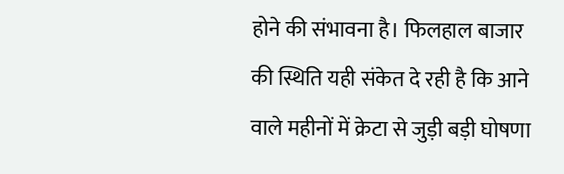होने की संभावना है। फिलहाल बाजार की स्थिति यही संकेत दे रही है कि आने वाले महीनों में क्रेटा से जुड़ी बड़ी घोषणा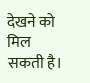देखने को मिल सकती है।